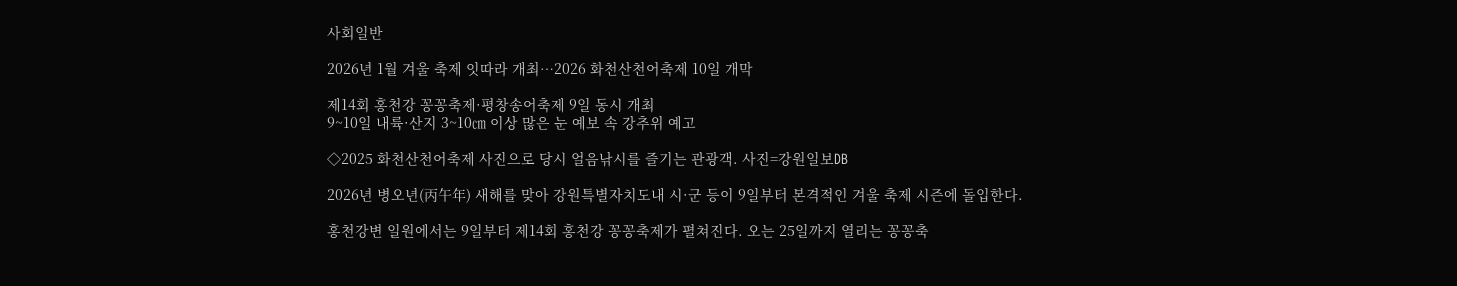사회일반

2026년 1월 겨울 축제 잇따라 개최…2026 화천산천어축제 10일 개막

제14회 홍천강 꽁꽁축제·평창송어축제 9일 동시 개최
9~10일 내륙·산지 3~10㎝ 이상 많은 눈 예보 속 강추위 예고

◇2025 화천산천어축제 사진으로 당시 얼음낚시를 즐기는 관광객. 사진=강원일보DB

2026년 병오년(丙午年) 새해를 맞아 강원특별자치도내 시·군 등이 9일부터 본격적인 겨울 축제 시즌에 돌입한다.

홍천강변 일원에서는 9일부터 제14회 홍천강 꽁꽁축제가 펼쳐진다. 오는 25일까지 열리는 꽁꽁축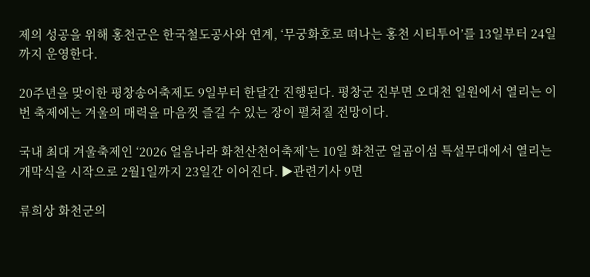제의 성공을 위해 홍천군은 한국철도공사와 연계, ‘무궁화호로 떠나는 홍천 시티투어’를 13일부터 24일까지 운영한다.

20주년을 맞이한 평창송어축제도 9일부터 한달간 진행된다. 평창군 진부면 오대천 일원에서 열리는 이번 축제에는 겨울의 매력을 마음껏 즐길 수 있는 장이 펼쳐질 전망이다.

국내 최대 겨울축제인 ‘2026 얼음나라 화천산천어축제’는 10일 화천군 얼곰이섬 특설무대에서 열리는 개막식을 시작으로 2월1일까지 23일간 이어진다. ▶관련기사 9면

류희상 화천군의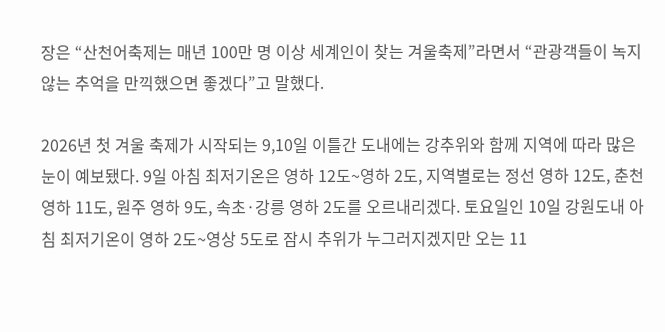장은 “산천어축제는 매년 100만 명 이상 세계인이 찾는 겨울축제”라면서 “관광객들이 녹지 않는 추억을 만끽했으면 좋겠다”고 말했다.

2026년 첫 겨울 축제가 시작되는 9,10일 이틀간 도내에는 강추위와 함께 지역에 따라 많은 눈이 예보됐다. 9일 아침 최저기온은 영하 12도~영하 2도, 지역별로는 정선 영하 12도, 춘천 영하 11도, 원주 영하 9도, 속초·강릉 영하 2도를 오르내리겠다. 토요일인 10일 강원도내 아침 최저기온이 영하 2도~영상 5도로 잠시 추위가 누그러지겠지만 오는 11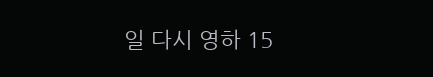일 다시 영하 15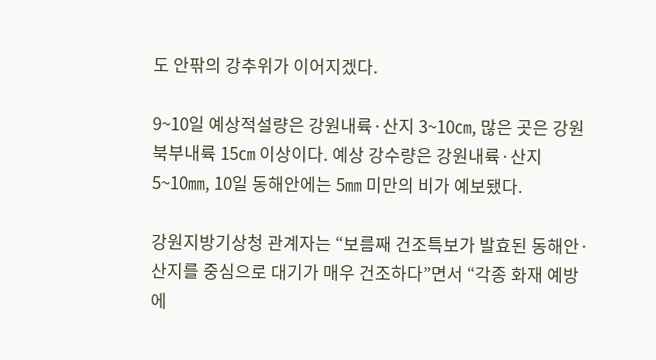도 안팎의 강추위가 이어지겠다.

9~10일 예상적설량은 강원내륙·산지 3~10㎝, 많은 곳은 강원북부내륙 15㎝ 이상이다. 예상 강수량은 강원내륙·산지 5~10㎜, 10일 동해안에는 5㎜ 미만의 비가 예보됐다.

강원지방기상청 관계자는 “보름째 건조특보가 발효된 동해안·산지를 중심으로 대기가 매우 건조하다”면서 “각종 화재 예방에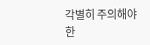각별히 주의해야 한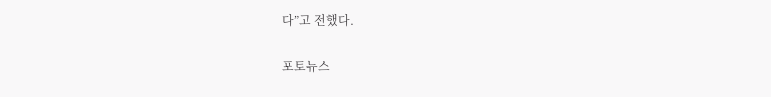다”고 전했다.

포토뉴스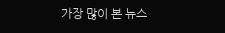가장 많이 본 뉴스